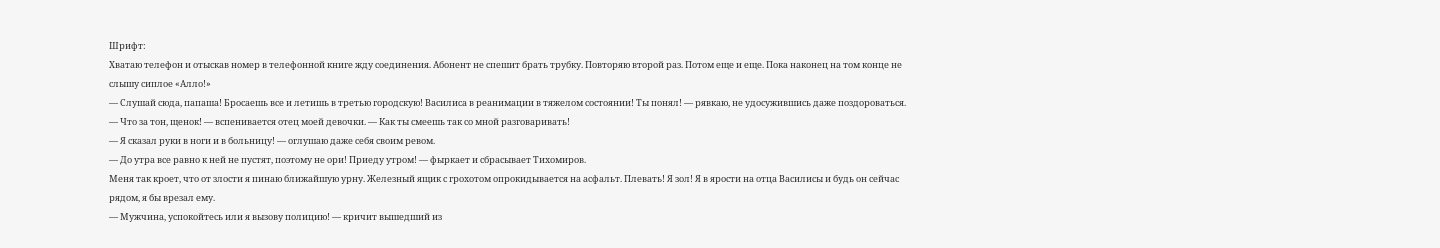Шрифт:
Хватаю телефон и отыскав номер в телефонной книге жду соединения. Абонент не спешит брать трубку. Повторяю второй раз. Потом еще и еще. Пока наконец на том конце не слышу сиплое «Алло!»
— Слушай сюда, папаша! Бросаешь все и летишь в третью городскую! Василиса в реанимации в тяжелом состоянии! Ты понял! — рявкаю, не удосужившись даже поздороваться.
— Что за тон, щенок! — вспенивается отец моей девочки. — Как ты смеешь так со мной разговаривать!
— Я сказал руки в ноги и в больницу! — оглушаю даже себя своим ревом.
— До утра все равно к ней не пустят, поэтому не ори! Приеду утром! — фыркает и сбрасывает Тихомиров.
Меня так кроет, что от злости я пинаю ближайшую урну. Железный ящик с грохотом опрокидывается на асфальт. Плевать! Я зол! Я в ярости на отца Василисы и будь он сейчас рядом, я бы врезал ему.
— Мужчина, успокойтесь или я вызову полицию! — кричит вышедший из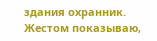здания охранник.
Жестом показываю,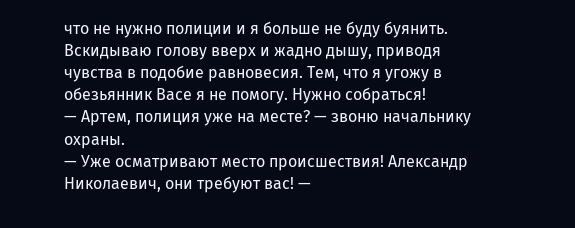что не нужно полиции и я больше не буду буянить. Вскидываю голову вверх и жадно дышу, приводя чувства в подобие равновесия. Тем, что я угожу в обезьянник Васе я не помогу. Нужно собраться!
— Артем, полиция уже на месте? — звоню начальнику охраны.
— Уже осматривают место происшествия! Александр Николаевич, они требуют вас! —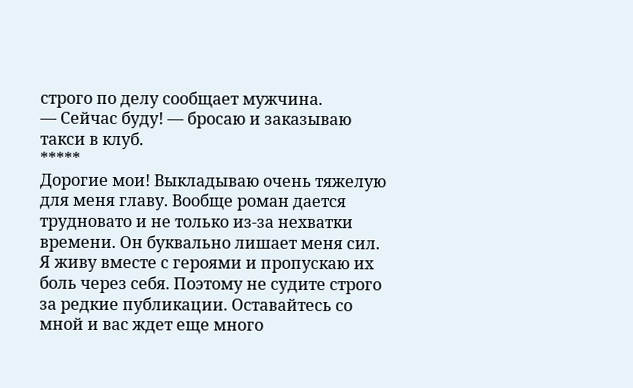строго по делу сообщает мужчина.
— Сейчас буду! — бросаю и заказываю такси в клуб.
*****
Дорогие мои! Выкладываю очень тяжелую для меня главу. Вообще роман дается трудновато и не только из-за нехватки времени. Он буквально лишает меня сил. Я живу вместе с героями и пропускаю их боль через себя. Поэтому не судите строго за редкие публикации. Оставайтесь со мной и вас ждет еще много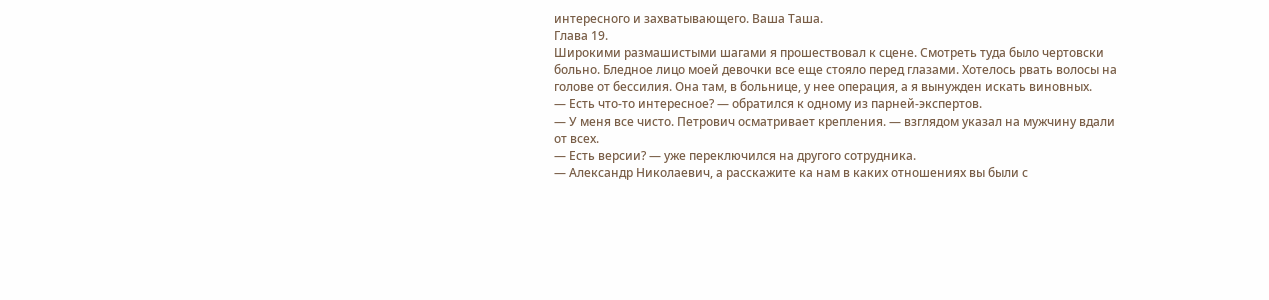интересного и захватывающего. Ваша Таша.
Глава 19.
Широкими размашистыми шагами я прошествовал к сцене. Смотреть туда было чертовски больно. Бледное лицо моей девочки все еще стояло перед глазами. Хотелось рвать волосы на голове от бессилия. Она там, в больнице, у нее операция, а я вынужден искать виновных.
— Есть что-то интересное? — обратился к одному из парней-экспертов.
— У меня все чисто. Петрович осматривает крепления. — взглядом указал на мужчину вдали от всех.
— Есть версии? — уже переключился на другого сотрудника.
— Александр Николаевич, а расскажите ка нам в каких отношениях вы были с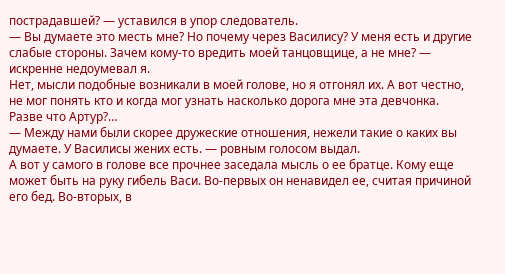пострадавшей? — уставился в упор следователь.
— Вы думаете это месть мне? Но почему через Василису? У меня есть и другие слабые стороны. Зачем кому-то вредить моей танцовщице, а не мне? — искренне недоумевал я.
Нет, мысли подобные возникали в моей голове, но я отгонял их. А вот честно, не мог понять кто и когда мог узнать насколько дорога мне эта девчонка. Разве что Артур?…
— Между нами были скорее дружеские отношения, нежели такие о каких вы думаете. У Василисы жених есть. — ровным голосом выдал.
А вот у самого в голове все прочнее заседала мысль о ее братце. Кому еще может быть на руку гибель Васи. Во-первых он ненавидел ее, считая причиной его бед. Во-вторых, в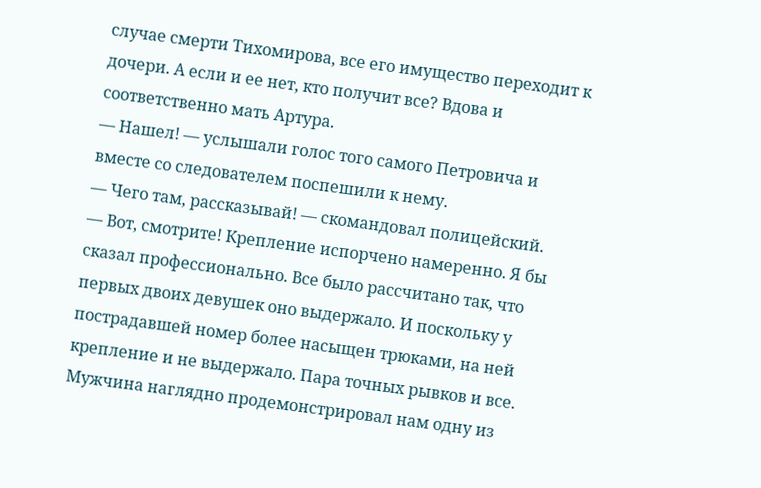случае смерти Тихомирова, все его имущество переходит к дочери. А если и ее нет, кто получит все? Вдова и соответственно мать Артура.
— Нашел! — услышали голос того самого Петровича и вместе со следователем поспешили к нему.
— Чего там, рассказывай! — скомандовал полицейский.
— Вот, смотрите! Крепление испорчено намеренно. Я бы сказал профессионально. Все было рассчитано так, что первых двоих девушек оно выдержало. И поскольку у пострадавшей номер более насыщен трюками, на ней крепление и не выдержало. Пара точных рывков и все.
Мужчина наглядно продемонстрировал нам одну из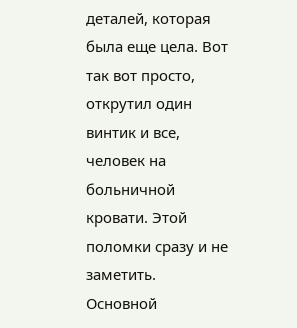деталей, которая была еще цела. Вот так вот просто, открутил один винтик и все, человек на больничной кровати. Этой поломки сразу и не заметить. Основной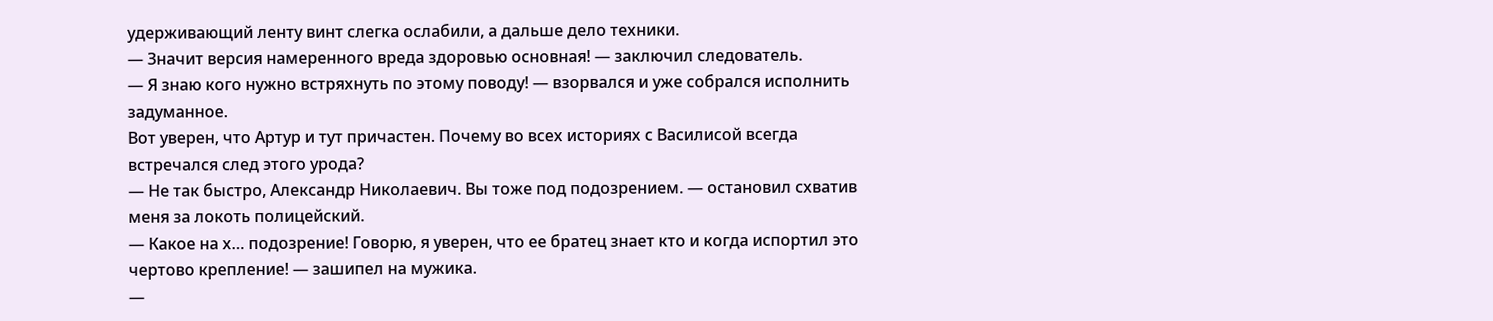удерживающий ленту винт слегка ослабили, а дальше дело техники.
— Значит версия намеренного вреда здоровью основная! — заключил следователь.
— Я знаю кого нужно встряхнуть по этому поводу! — взорвался и уже собрался исполнить задуманное.
Вот уверен, что Артур и тут причастен. Почему во всех историях с Василисой всегда встречался след этого урода?
— Не так быстро, Александр Николаевич. Вы тоже под подозрением. — остановил схватив меня за локоть полицейский.
— Какое на х… подозрение! Говорю, я уверен, что ее братец знает кто и когда испортил это чертово крепление! — зашипел на мужика.
—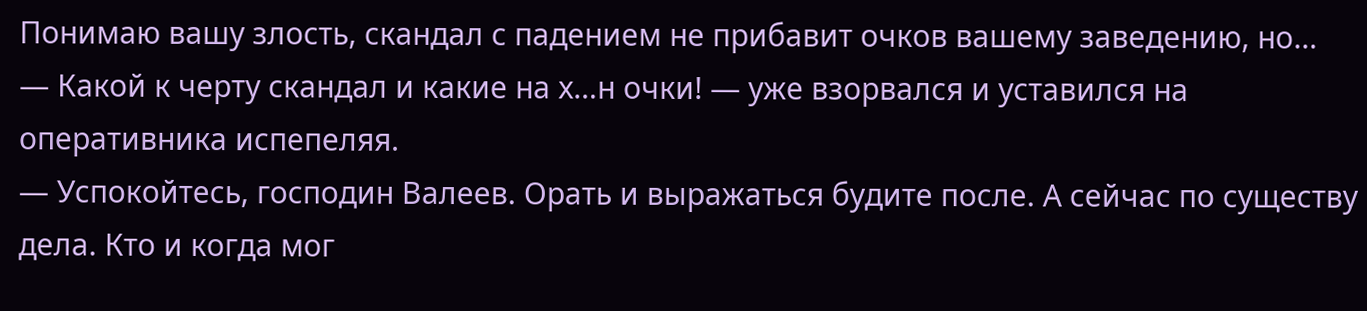Понимаю вашу злость, скандал с падением не прибавит очков вашему заведению, но…
— Какой к черту скандал и какие на х…н очки! — уже взорвался и уставился на оперативника испепеляя.
— Успокойтесь, господин Валеев. Орать и выражаться будите после. А сейчас по существу дела. Кто и когда мог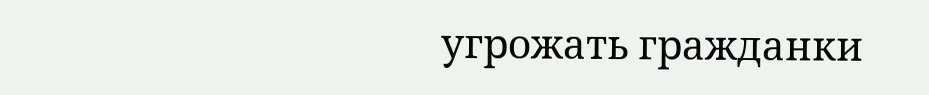угрожать гражданки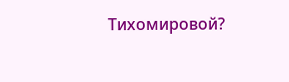Тихомировой?